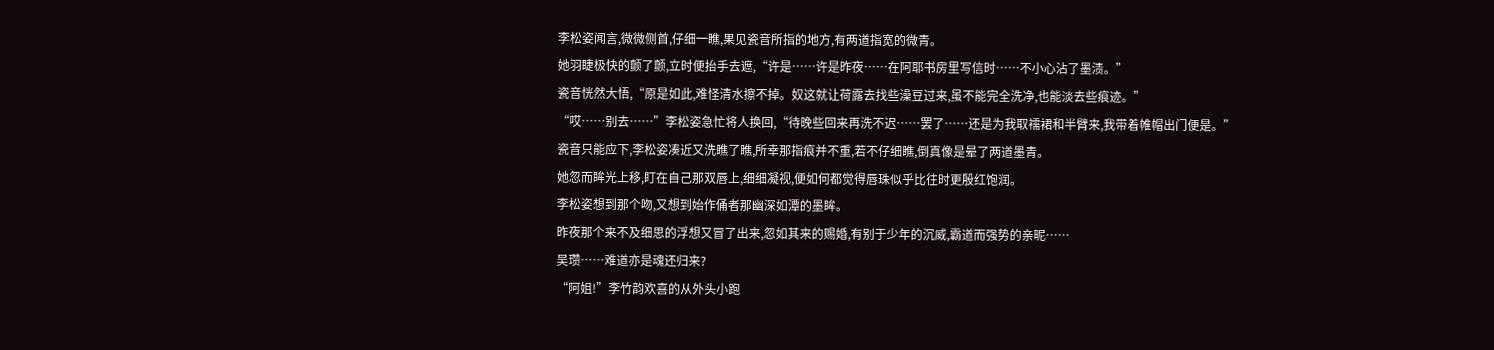李松姿闻言,微微侧首,仔细一瞧,果见瓷音所指的地方,有两道指宽的微青。
她羽睫极快的颤了颤,立时便抬手去遮,“许是……许是昨夜……在阿耶书房里写信时……不小心沾了墨渍。”
瓷音恍然大悟,“原是如此,难怪清水擦不掉。奴这就让荷露去找些澡豆过来,虽不能完全洗净,也能淡去些痕迹。”
“哎……别去……”李松姿急忙将人换回,“待晚些回来再洗不迟……罢了……还是为我取襦裙和半臂来,我带着帷帽出门便是。”
瓷音只能应下,李松姿凑近又洗瞧了瞧,所幸那指痕并不重,若不仔细瞧,倒真像是晕了两道墨青。
她忽而眸光上移,盯在自己那双唇上,细细凝视,便如何都觉得唇珠似乎比往时更殷红饱润。
李松姿想到那个吻,又想到始作俑者那幽深如潭的墨眸。
昨夜那个来不及细思的浮想又冒了出来,忽如其来的赐婚,有别于少年的沉威,霸道而强势的亲昵……
吴瓒……难道亦是魂还归来?
“阿姐!”李竹韵欢喜的从外头小跑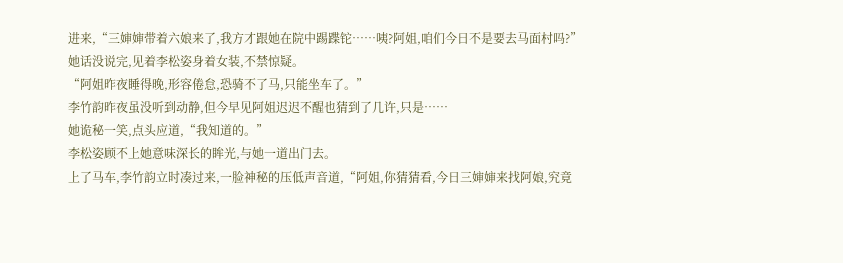进来,“三婶婶带着六娘来了,我方才跟她在院中踢蹀铊……咦?阿姐,咱们今日不是要去马面村吗?”
她话没说完,见着李松姿身着女装,不禁惊疑。
“阿姐昨夜睡得晚,形容倦怠,恐骑不了马,只能坐车了。”
李竹韵昨夜虽没听到动静,但今早见阿姐迟迟不醒也猜到了几许,只是……
她诡秘一笑,点头应道,“我知道的。”
李松姿顾不上她意味深长的眸光,与她一道出门去。
上了马车,李竹韵立时凑过来,一脸神秘的压低声音道,“阿姐,你猜猜看,今日三婶婶来找阿娘,究竟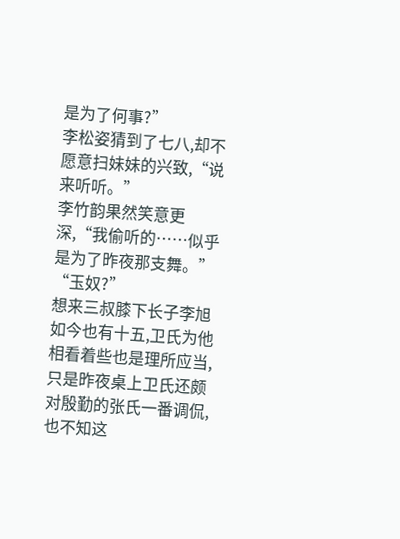是为了何事?”
李松姿猜到了七八,却不愿意扫妹妹的兴致,“说来听听。”
李竹韵果然笑意更深,“我偷听的……似乎是为了昨夜那支舞。”
“玉奴?”
想来三叔膝下长子李旭如今也有十五,卫氏为他相看着些也是理所应当,只是昨夜桌上卫氏还颇对殷勤的张氏一番调侃,也不知这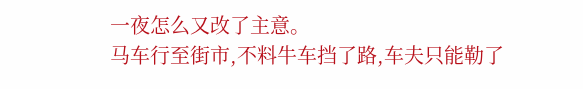一夜怎么又改了主意。
马车行至街市,不料牛车挡了路,车夫只能勒了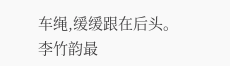车绳,缓缓跟在后头。
李竹韵最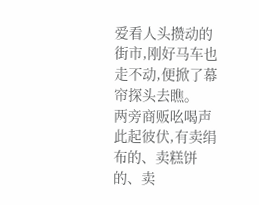爱看人头攒动的街市,刚好马车也走不动,便掀了幕帘探头去瞧。
两旁商贩吆喝声此起彼伏,有卖绢布的、卖糕饼的、卖